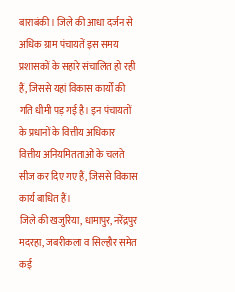बाराबंकी। जिले की आधा दर्जन से अधिक ग्राम पंचायतें इस समय प्रशासकों के सहारे संचालित हो रही हैं, जिससे यहां विकास कार्यों की गति धीमी पड़ गई है। इन पंचायतों के प्रधानों के वित्तीय अधिकार वित्तीय अनियमितताओं के चलते सीज कर दिए गए हैं, जिससे विकास कार्य बाधित हैं।
जिले की खजुरिया, धामापुर, नरेंद्रपुर मदरहा, जबरीकला व सिल्हौर समेत कई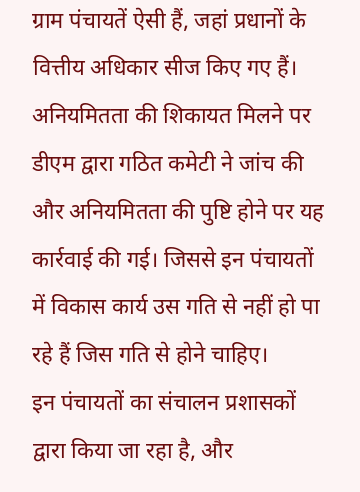ग्राम पंचायतें ऐसी हैं, जहां प्रधानों के वित्तीय अधिकार सीज किए गए हैं। अनियमितता की शिकायत मिलने पर डीएम द्वारा गठित कमेटी ने जांच की और अनियमितता की पुष्टि होने पर यह कार्रवाई की गई। जिससे इन पंचायतों में विकास कार्य उस गति से नहीं हो पा रहे हैं जिस गति से होने चाहिए।
इन पंचायतों का संचालन प्रशासकों द्वारा किया जा रहा है, और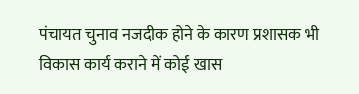पंचायत चुनाव नजदीक होने के कारण प्रशासक भी विकास कार्य कराने में कोई खास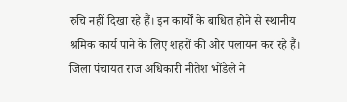रुचि नहीं दिखा रहे हैं। इन कार्यों के बाधित होने से स्थानीय श्रमिक कार्य पाने के लिए शहरों की ओर पलायन कर रहे हैं। जिला पंचायत राज अधिकारी नीतेश भोंडेले ने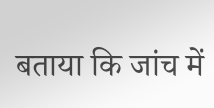बताया कि जांच में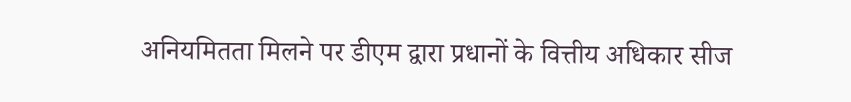अनियमितता मिलने पर डीएम द्वारा प्रधानों के वित्तीय अधिकार सीज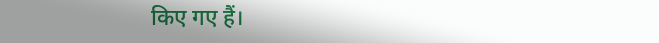किए गए हैं।